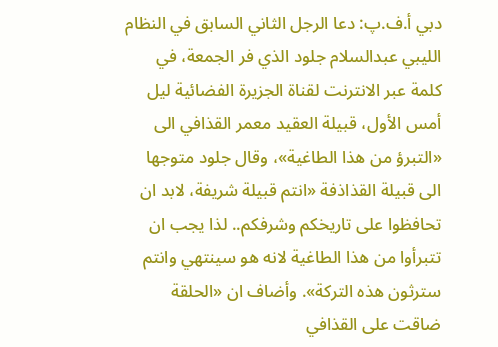دبي أ.ف.پ: دعا الرجل الثاني السابق في النظام الليبي عبدالسلام جلود الذي فر الجمعة، في كلمة عبر الانترنت لقناة الجزيرة الفضائية ليل أمس الأول، قبيلة العقيد معمر القذافي الى «التبرؤ من هذا الطاغية»، وقال جلود متوجها الى قبيلة القذاذفة «انتم قبيلة شريفة، لابد ان تحافظوا على تاريخكم وشرفكم.. لذا يجب ان تتبرأوا من هذا الطاغية لانه هو سينتهي وانتم سترثون هذه التركة». وأضاف ان «الحلقة ضاقت على القذافي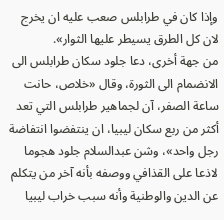وإذا كان في طرابلس صعب عليه ان يخرج لان كل الطرق يسيطر عليها الثوار».
من جهة أخرى، دعا جلود سكان طرابلس الى الانضمام الى الثورة، وقال «خلاص، حانت ساعة الصفر، آن لجماهير طرابلس التي تعد أكثر من ربع سكان ليبيا، ان ينتفضوا انتفاضة رجل واحد»، وشن عبدالسلام جلود هجوما لاذعا على القذافي ووصفه بأنه آخر من يتكلم عن الدين والوطنية وأنه سبب خراب ليبيا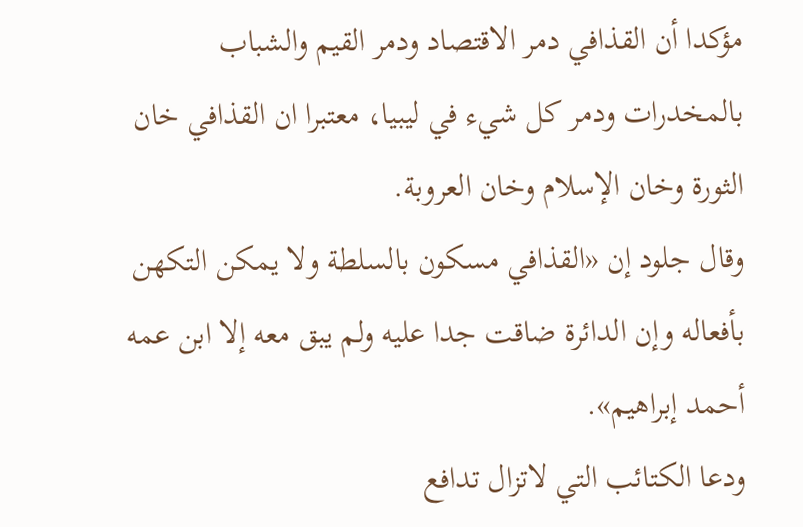مؤكدا أن القذافي دمر الاقتصاد ودمر القيم والشباب بالمخدرات ودمر كل شيء في ليبيا، معتبرا ان القذافي خان الثورة وخان الإسلام وخان العروبة.
وقال جلود إن «القذافي مسكون بالسلطة ولا يمكن التكهن بأفعاله وإن الدائرة ضاقت جدا عليه ولم يبق معه إلا ابن عمه أحمد إبراهيم».
ودعا الكتائب التي لاتزال تدافع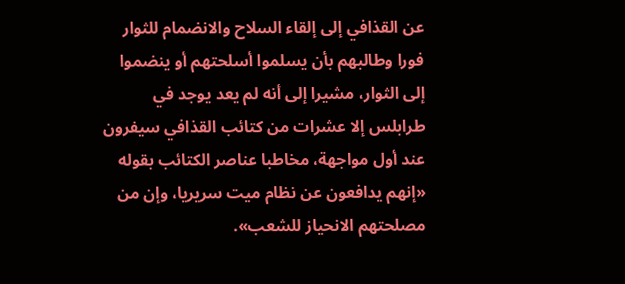عن القذافي إلى إلقاء السلاح والانضمام للثوار فورا وطالبهم بأن يسلموا أسلحتهم أو ينضموا إلى الثوار، مشيرا إلى أنه لم يعد يوجد في طرابلس إلا عشرات من كتائب القذافي سيفرون عند أول مواجهة، مخاطبا عناصر الكتائب بقوله «إنهم يدافعون عن نظام ميت سريريا، وإن من مصلحتهم الانحياز للشعب».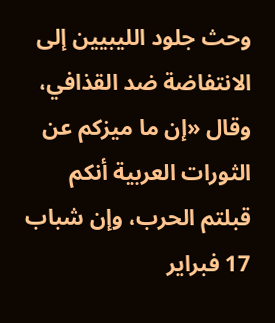وحث جلود الليبيين إلى الانتفاضة ضد القذافي، وقال «إن ما ميزكم عن الثورات العربية أنكم قبلتم الحرب، وإن شباب 17 فبراير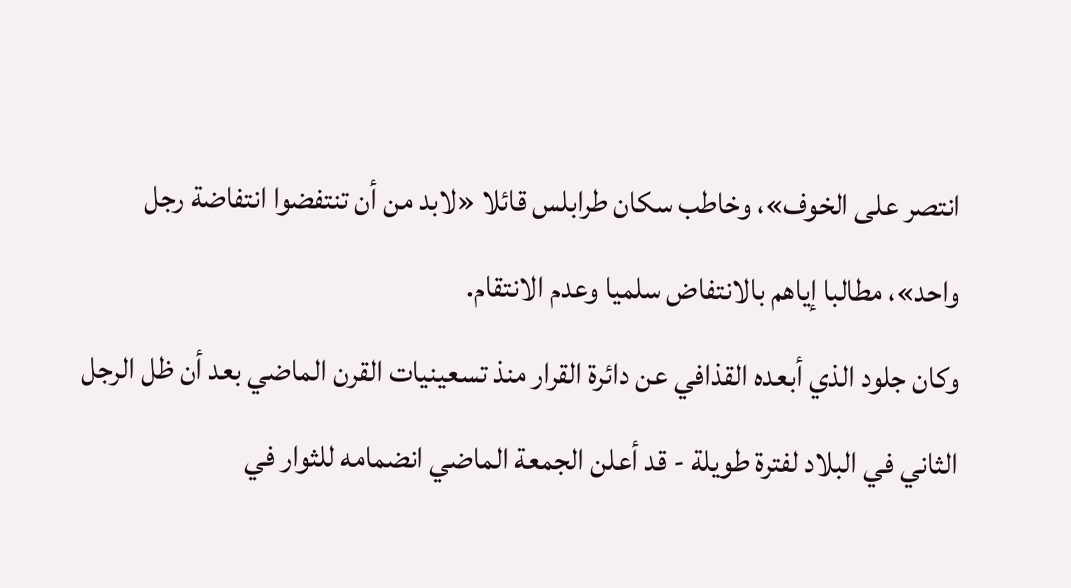انتصر على الخوف»، وخاطب سكان طرابلس قائلا «لابد من أن تنتفضوا انتفاضة رجل واحد»، مطالبا إياهم بالانتفاض سلميا وعدم الانتقام.
وكان جلود الذي أبعده القذافي عن دائرة القرار منذ تسعينيات القرن الماضي بعد أن ظل الرجل الثاني في البلاد لفترة طويلة - قد أعلن الجمعة الماضي انضمامه للثوار في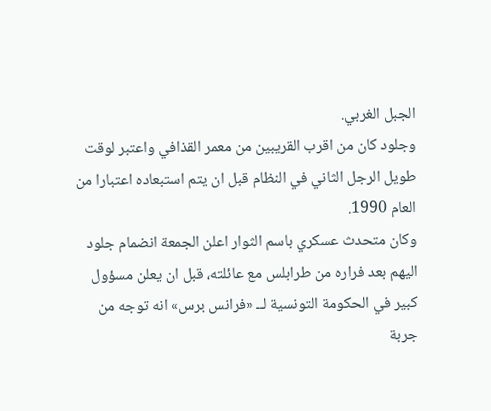الجبل الغربي.
وجلود كان من اقرب القريبين من معمر القذافي واعتبر لوقت طويل الرجل الثاني في النظام قبل ان يتم استبعاده اعتبارا من العام 1990.
وكان متحدث عسكري باسم الثوار اعلن الجمعة انضمام جلود اليهم بعد فراره من طرابلس مع عائلته، قبل ان يعلن مسؤول كبير في الحكومة التونسية لــ «فرانس برس» انه توجه من جربة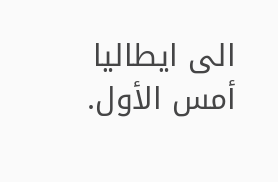الى ايطاليا أمس الأول.